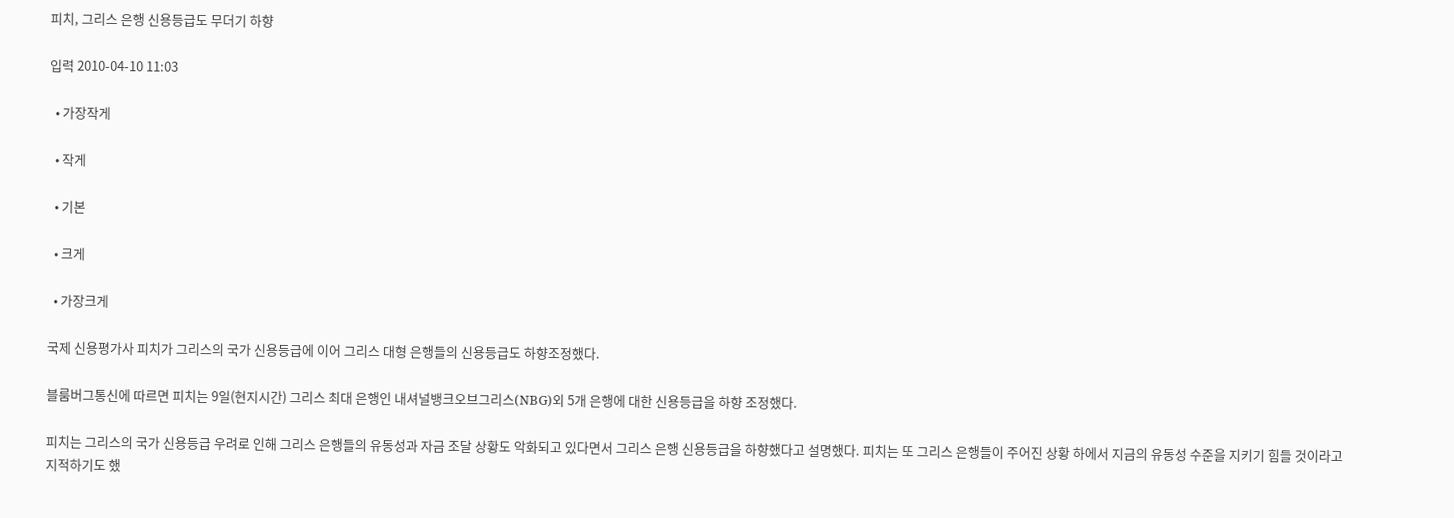피치, 그리스 은행 신용등급도 무더기 하향

입력 2010-04-10 11:03

  • 가장작게

  • 작게

  • 기본

  • 크게

  • 가장크게

국제 신용평가사 피치가 그리스의 국가 신용등급에 이어 그리스 대형 은행들의 신용등급도 하향조정했다.

블룸버그통신에 따르면 피치는 9일(현지시간) 그리스 최대 은행인 내셔널뱅크오브그리스(NBG)외 5개 은행에 대한 신용등급을 하향 조정했다.

피치는 그리스의 국가 신용등급 우려로 인해 그리스 은행들의 유동성과 자금 조달 상황도 악화되고 있다면서 그리스 은행 신용등급을 하향했다고 설명했다. 피치는 또 그리스 은행들이 주어진 상황 하에서 지금의 유동성 수준을 지키기 힘들 것이라고 지적하기도 했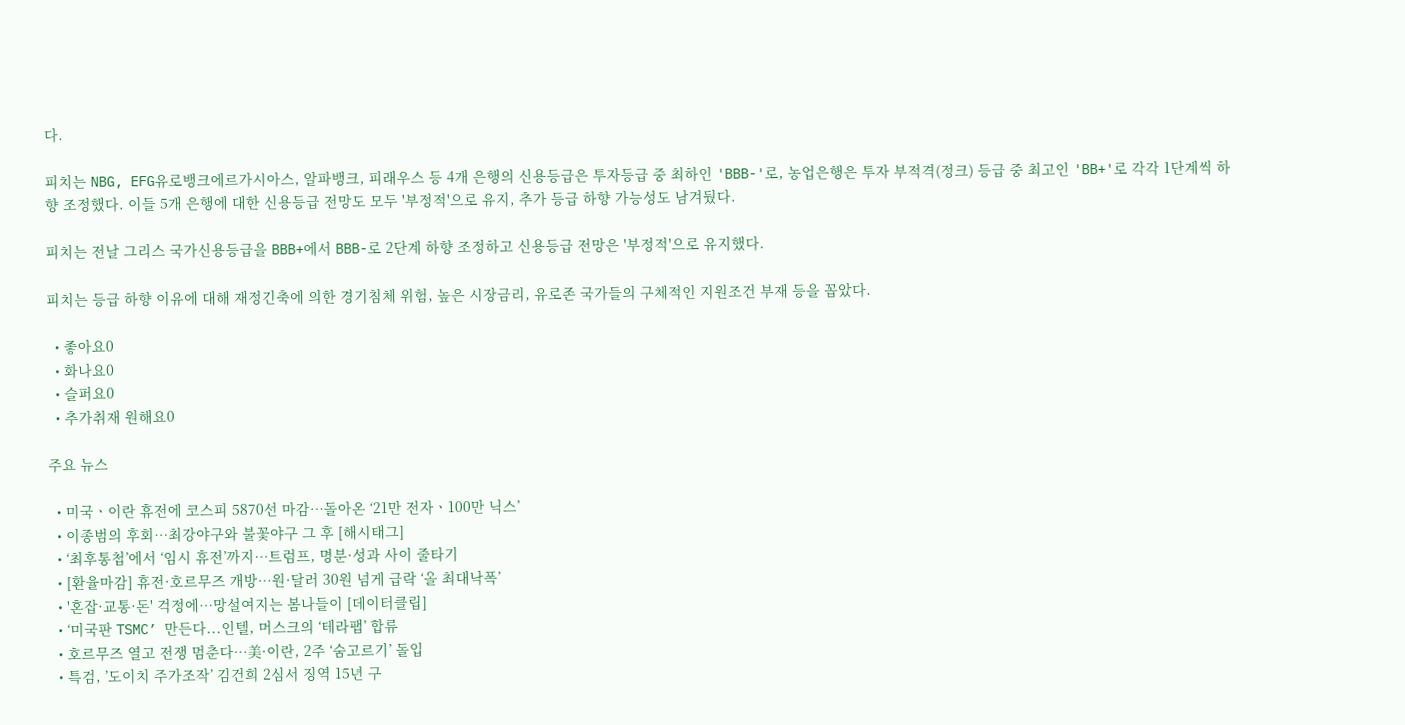다.

피치는 NBG, EFG유로뱅크에르가시아스, 알파뱅크, 피래우스 등 4개 은행의 신용등급은 투자등급 중 최하인 'BBB-'로, 농업은행은 투자 부적격(정크) 등급 중 최고인 'BB+'로 각각 1단계씩 하향 조정했다. 이들 5개 은행에 대한 신용등급 전망도 모두 '부정적'으로 유지, 추가 등급 하향 가능성도 남겨뒀다.

피치는 전날 그리스 국가신용등급을 BBB+에서 BBB-로 2단계 하향 조정하고 신용등급 전망은 '부정적'으로 유지했다.

피치는 등급 하향 이유에 대해 재정긴축에 의한 경기침체 위험, 높은 시장금리, 유로존 국가들의 구체적인 지원조건 부재 등을 꼽았다.

  • 좋아요0
  • 화나요0
  • 슬퍼요0
  • 추가취재 원해요0

주요 뉴스

  • 미국ㆍ이란 휴전에 코스피 5870선 마감⋯돌아온 ‘21만 전자ㆍ100만 닉스’
  • 이종범의 후회…최강야구와 불꽃야구 그 후 [해시태그]
  • ‘최후통첩’에서 ‘임시 휴전’까지…트럼프, 명분·성과 사이 줄타기
  • [환율마감] 휴전·호르무즈 개방…원·달러 30원 넘게 급락 ‘올 최대낙폭’
  • '혼잡·교통·돈' 걱정에…망설여지는 봄나들이 [데이터클립]
  • ‘미국판 TSMC’ 만든다...인텔, 머스크의 ‘테라팹’ 합류
  • 호르무즈 열고 전쟁 멈춘다…美·이란, 2주 ‘숨고르기’ 돌입
  • 특검, ’도이치 주가조작’ 김건희 2심서 징역 15년 구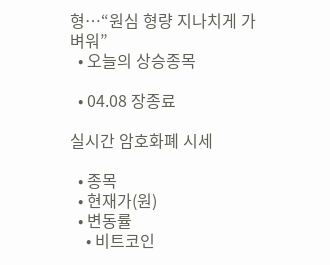형…“원심 형량 지나치게 가벼워”
  • 오늘의 상승종목

  • 04.08 장종료

실시간 암호화폐 시세

  • 종목
  • 현재가(원)
  • 변동률
    • 비트코인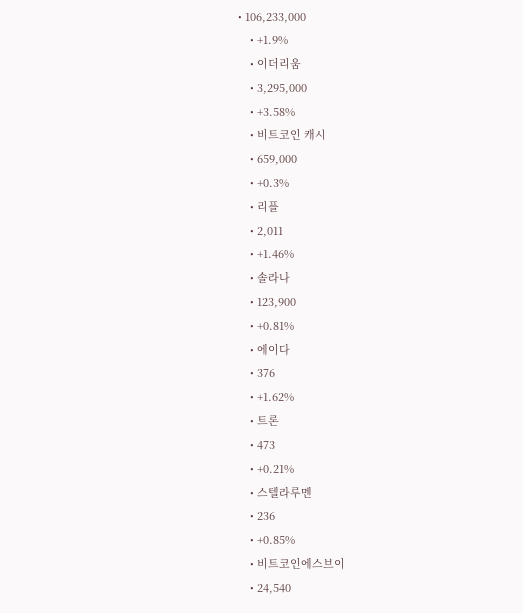• 106,233,000
    • +1.9%
    • 이더리움
    • 3,295,000
    • +3.58%
    • 비트코인 캐시
    • 659,000
    • +0.3%
    • 리플
    • 2,011
    • +1.46%
    • 솔라나
    • 123,900
    • +0.81%
    • 에이다
    • 376
    • +1.62%
    • 트론
    • 473
    • +0.21%
    • 스텔라루멘
    • 236
    • +0.85%
    • 비트코인에스브이
    • 24,540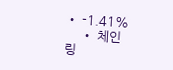• -1.41%
    • 체인링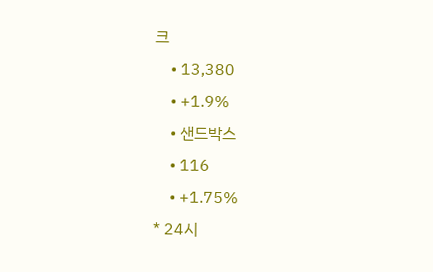크
    • 13,380
    • +1.9%
    • 샌드박스
    • 116
    • +1.75%
* 24시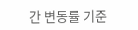간 변동률 기준